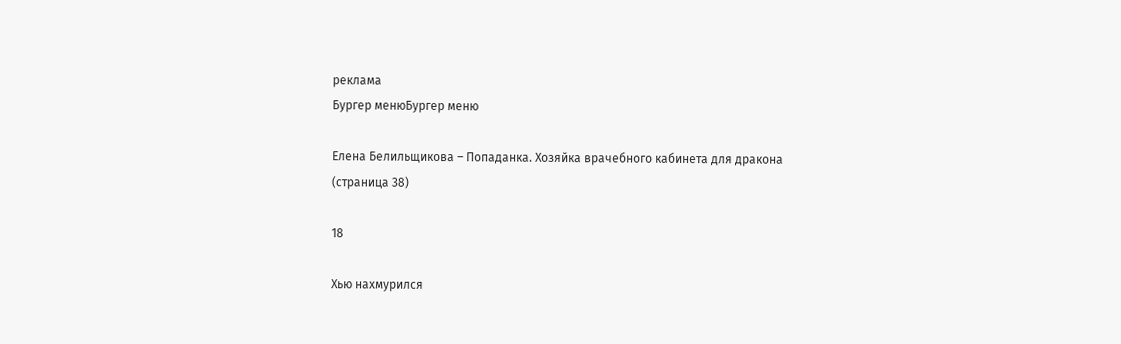реклама
Бургер менюБургер меню

Елена Белильщикова – Попаданка. Хозяйка врачебного кабинета для дракона (страница 38)

18

Хью нахмурился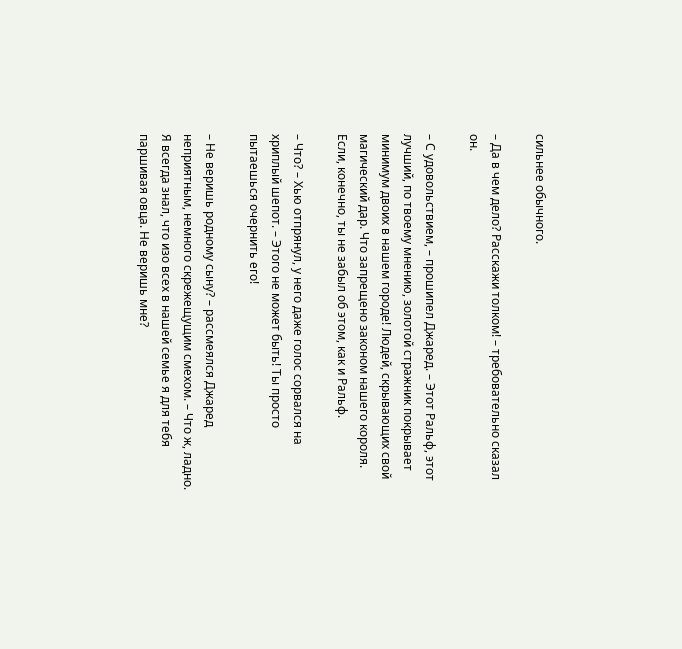сильнее обычного.

– Да в чем дело? Расскажи толком! – требовательно сказал он.

– С удовольствием, – прошипел Джаред. – Этот Ральф, этот лучший, по твоему мнению, золотой стражник покрывает минимум двоих в нашем городе! Людей, скрывающих свой магический дар. Что запрещено законом нашего короля. Если, конечно, ты не забыл об этом, как и Ральф.

– Что? – Хью отпрянул, у него даже голос сорвался на хриплый шепот. – Этого не может быть! Ты просто пытаешься очернить его!

– Не веришь родному сыну? – рассмеялся Джаред неприятным, немного скрежещущим смехом. – Что ж, ладно. Я всегда знал, что изо всех в нашей семье я для тебя паршивая овца. Не веришь мне?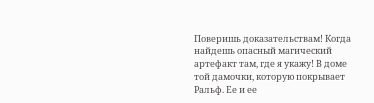Поверишь доказательствам! Когда найдешь опасный магический артефакт там, где я укажу! В доме той дамочки, которую покрывает Ральф. Ее и ее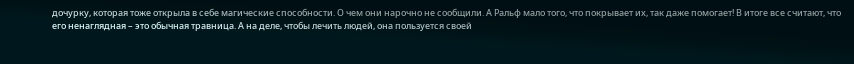дочурку, которая тоже открыла в себе магические способности. О чем они нарочно не сообщили. А Ральф мало того, что покрывает их, так даже помогает! В итоге все считают, что его ненаглядная – это обычная травница. А на деле, чтобы лечить людей, она пользуется своей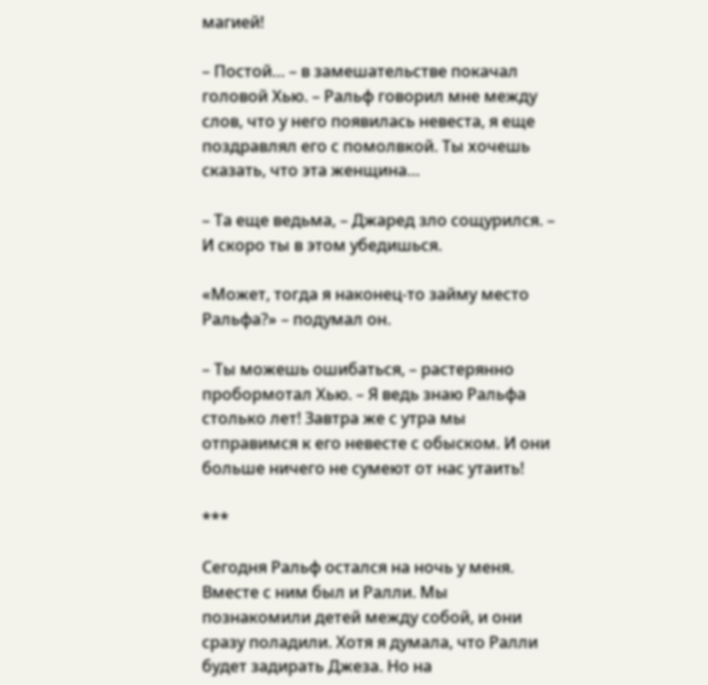магией!

– Постой… – в замешательстве покачал головой Хью. – Ральф говорил мне между слов, что у него появилась невеста, я еще поздравлял его с помолвкой. Ты хочешь сказать, что эта женщина…

– Та еще ведьма, – Джаред зло сощурился. – И скоро ты в этом убедишься.

«Может, тогда я наконец-то займу место Ральфа?» – подумал он.

– Ты можешь ошибаться, – растерянно пробормотал Хью. – Я ведь знаю Ральфа столько лет! Завтра же с утра мы отправимся к его невесте с обыском. И они больше ничего не сумеют от нас утаить!

***

Сегодня Ральф остался на ночь у меня. Вместе с ним был и Ралли. Мы познакомили детей между собой, и они сразу поладили. Хотя я думала, что Ралли будет задирать Джеза. Но на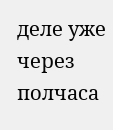деле уже через полчаса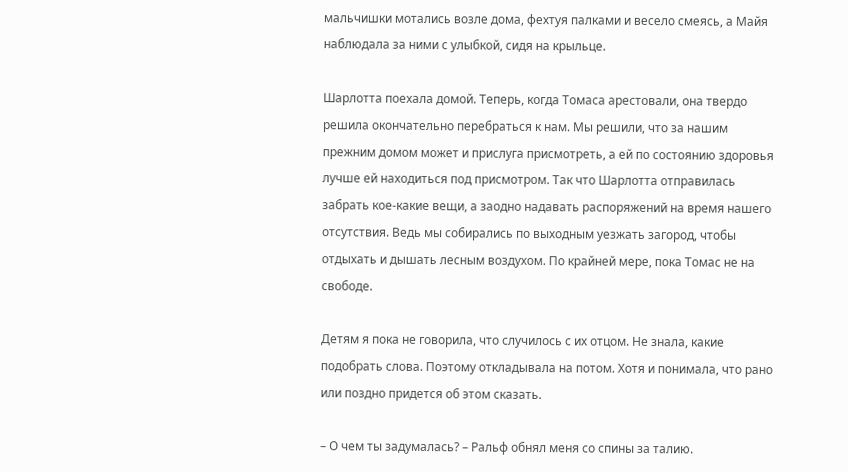мальчишки мотались возле дома, фехтуя палками и весело смеясь, а Майя наблюдала за ними с улыбкой, сидя на крыльце.

Шарлотта поехала домой. Теперь, когда Томаса арестовали, она твердо решила окончательно перебраться к нам. Мы решили, что за нашим прежним домом может и прислуга присмотреть, а ей по состоянию здоровья лучше ей находиться под присмотром. Так что Шарлотта отправилась забрать кое-какие вещи, а заодно надавать распоряжений на время нашего отсутствия. Ведь мы собирались по выходным уезжать загород, чтобы отдыхать и дышать лесным воздухом. По крайней мере, пока Томас не на свободе.

Детям я пока не говорила, что случилось с их отцом. Не знала, какие подобрать слова. Поэтому откладывала на потом. Хотя и понимала, что рано или поздно придется об этом сказать.

– О чем ты задумалась? – Ральф обнял меня со спины за талию.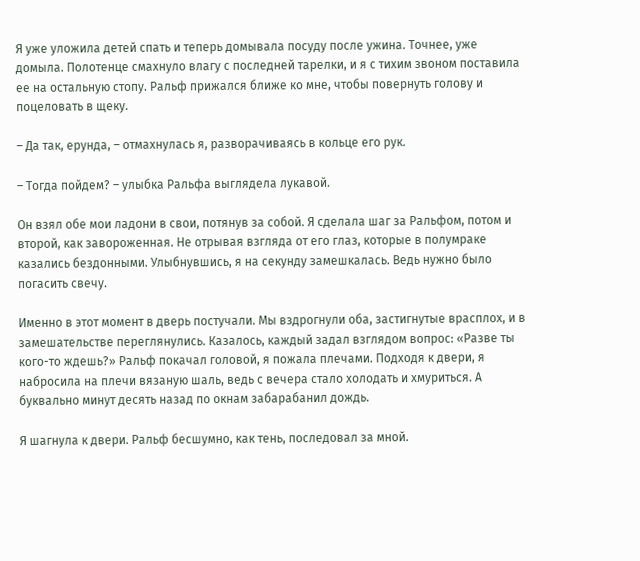Я уже уложила детей спать и теперь домывала посуду после ужина. Точнее, уже домыла. Полотенце смахнуло влагу с последней тарелки, и я с тихим звоном поставила ее на остальную стопу. Ральф прижался ближе ко мне, чтобы повернуть голову и поцеловать в щеку.

– Да так, ерунда, – отмахнулась я, разворачиваясь в кольце его рук.

– Тогда пойдем? – улыбка Ральфа выглядела лукавой.

Он взял обе мои ладони в свои, потянув за собой. Я сделала шаг за Ральфом, потом и второй, как завороженная. Не отрывая взгляда от его глаз, которые в полумраке казались бездонными. Улыбнувшись, я на секунду замешкалась. Ведь нужно было погасить свечу.

Именно в этот момент в дверь постучали. Мы вздрогнули оба, застигнутые врасплох, и в замешательстве переглянулись. Казалось, каждый задал взглядом вопрос: «Разве ты кого-то ждешь?» Ральф покачал головой, я пожала плечами. Подходя к двери, я набросила на плечи вязаную шаль, ведь с вечера стало холодать и хмуриться. А буквально минут десять назад по окнам забарабанил дождь.

Я шагнула к двери. Ральф бесшумно, как тень, последовал за мной.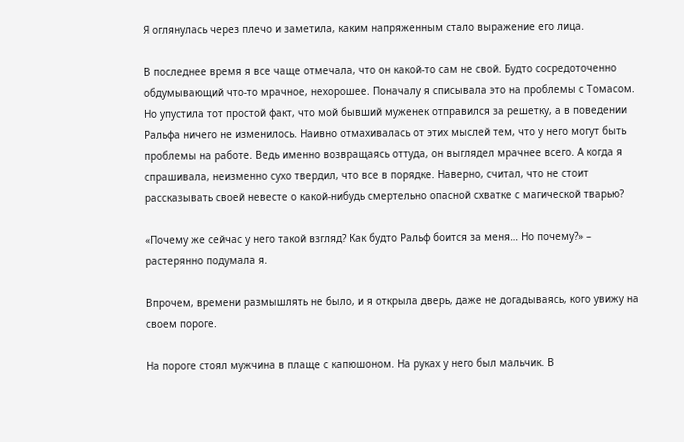Я оглянулась через плечо и заметила, каким напряженным стало выражение его лица.

В последнее время я все чаще отмечала, что он какой-то сам не свой. Будто сосредоточенно обдумывающий что-то мрачное, нехорошее. Поначалу я списывала это на проблемы с Томасом. Но упустила тот простой факт, что мой бывший муженек отправился за решетку, а в поведении Ральфа ничего не изменилось. Наивно отмахивалась от этих мыслей тем, что у него могут быть проблемы на работе. Ведь именно возвращаясь оттуда, он выглядел мрачнее всего. А когда я спрашивала, неизменно сухо твердил, что все в порядке. Наверно, считал, что не стоит рассказывать своей невесте о какой-нибудь смертельно опасной схватке с магической тварью?

«Почему же сейчас у него такой взгляд? Как будто Ральф боится за меня… Но почему?» – растерянно подумала я.

Впрочем, времени размышлять не было, и я открыла дверь, даже не догадываясь, кого увижу на своем пороге.

На пороге стоял мужчина в плаще с капюшоном. На руках у него был мальчик. В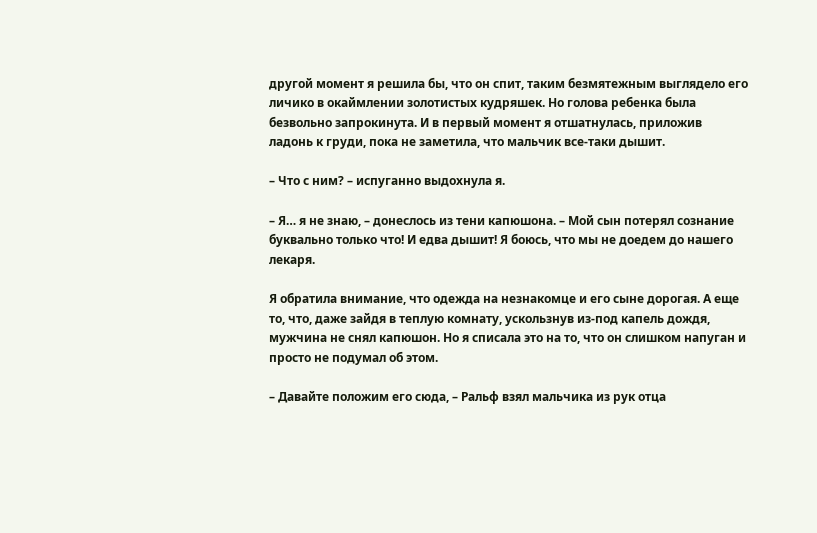другой момент я решила бы, что он спит, таким безмятежным выглядело его личико в окаймлении золотистых кудряшек. Но голова ребенка была безвольно запрокинута. И в первый момент я отшатнулась, приложив ладонь к груди, пока не заметила, что мальчик все-таки дышит.

– Что с ним? – испуганно выдохнула я.

– Я… я не знаю, – донеслось из тени капюшона. – Мой сын потерял сознание буквально только что! И едва дышит! Я боюсь, что мы не доедем до нашего лекаря.

Я обратила внимание, что одежда на незнакомце и его сыне дорогая. А еще то, что, даже зайдя в теплую комнату, ускользнув из-под капель дождя, мужчина не снял капюшон. Но я списала это на то, что он слишком напуган и просто не подумал об этом.

– Давайте положим его сюда, – Ральф взял мальчика из рук отца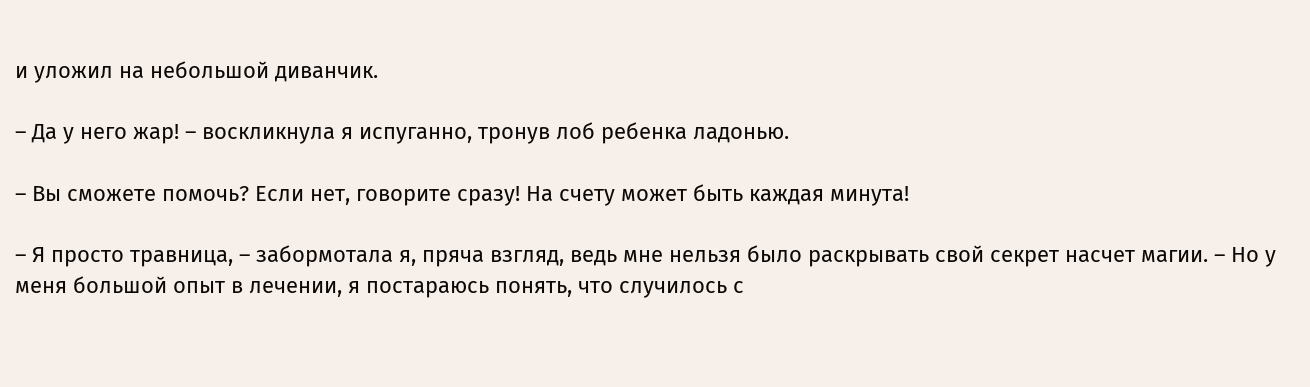и уложил на небольшой диванчик.

– Да у него жар! – воскликнула я испуганно, тронув лоб ребенка ладонью.

– Вы сможете помочь? Если нет, говорите сразу! На счету может быть каждая минута!

– Я просто травница, – забормотала я, пряча взгляд, ведь мне нельзя было раскрывать свой секрет насчет магии. – Но у меня большой опыт в лечении, я постараюсь понять, что случилось с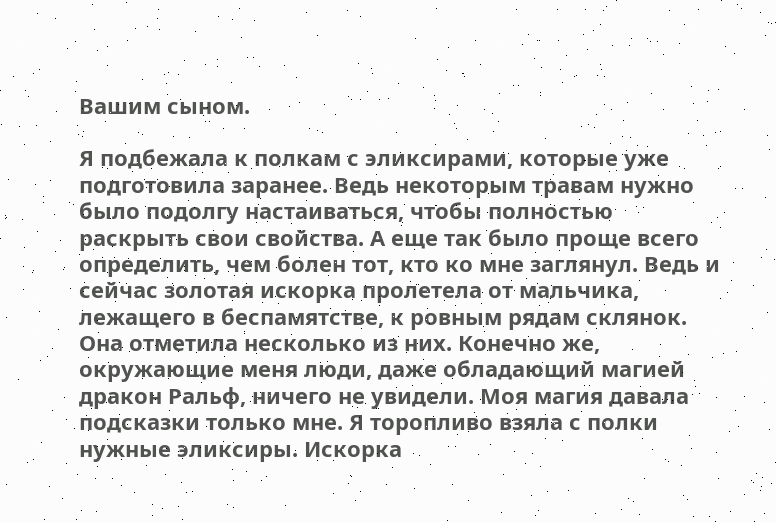Вашим сыном.

Я подбежала к полкам с эликсирами, которые уже подготовила заранее. Ведь некоторым травам нужно было подолгу настаиваться, чтобы полностью раскрыть свои свойства. А еще так было проще всего определить, чем болен тот, кто ко мне заглянул. Ведь и сейчас золотая искорка пролетела от мальчика, лежащего в беспамятстве, к ровным рядам склянок. Она отметила несколько из них. Конечно же, окружающие меня люди, даже обладающий магией дракон Ральф, ничего не увидели. Моя магия давала подсказки только мне. Я торопливо взяла с полки нужные эликсиры. Искорка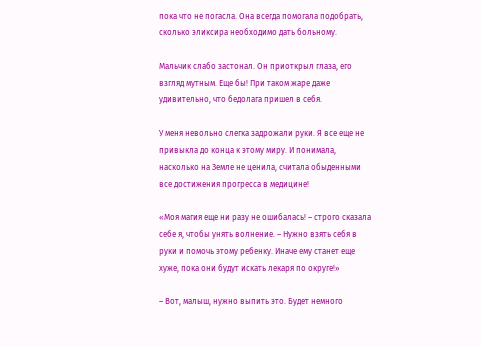пока что не погасла. Она всегда помогала подобрать, сколько эликсира необходимо дать больному.

Мальчик слабо застонал. Он приоткрыл глаза, его взгляд мутным. Еще бы! При таком жаре даже удивительно, что бедолага пришел в себя.

У меня невольно слегка задрожали руки. Я все еще не привыкла до конца к этому миру. И понимала, насколько на Земле не ценила, считала обыденными все достижения прогресса в медицине!

«Моя магия еще ни разу не ошибалась! – строго сказала себе я, чтобы унять волнение. – Нужно взять себя в руки и помочь этому ребенку. Иначе ему станет еще хуже, пока они будут искать лекаря по округе!»

– Вот, малыш, нужно выпить это. Будет немного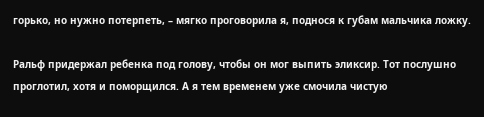горько, но нужно потерпеть, – мягко проговорила я, поднося к губам мальчика ложку.

Ральф придержал ребенка под голову, чтобы он мог выпить эликсир. Тот послушно проглотил, хотя и поморщился. А я тем временем уже смочила чистую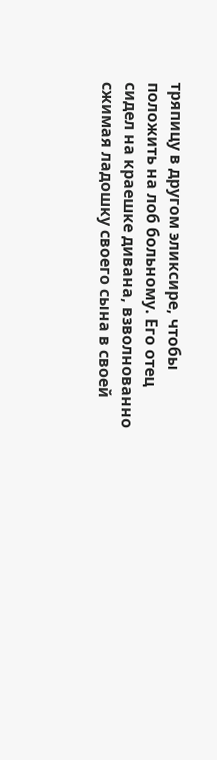тряпицу в другом эликсире, чтобы положить на лоб больному. Его отец сидел на краешке дивана, взволнованно сжимая ладошку своего сына в своей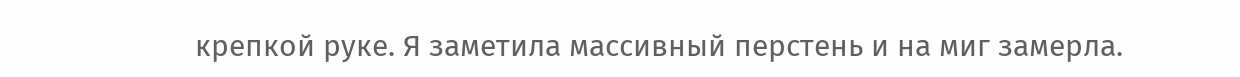крепкой руке. Я заметила массивный перстень и на миг замерла.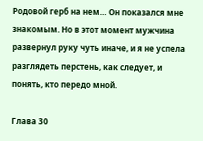Родовой герб на нем… Он показался мне знакомым. Но в этот момент мужчина развернул руку чуть иначе, и я не успела разглядеть перстень, как следует, и понять, кто передо мной.

Глава 30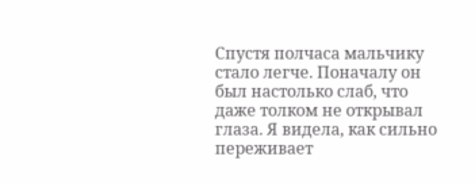Спустя полчаса мальчику стало легче. Поначалу он был настолько слаб, что даже толком не открывал глаза. Я видела, как сильно переживает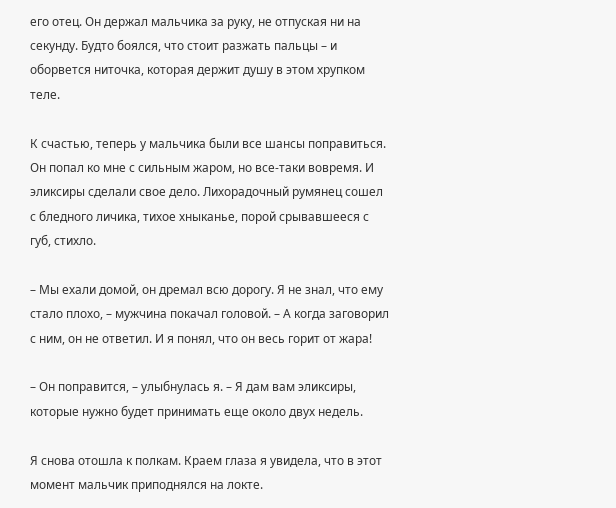его отец. Он держал мальчика за руку, не отпуская ни на секунду. Будто боялся, что стоит разжать пальцы – и оборвется ниточка, которая держит душу в этом хрупком теле.

К счастью, теперь у мальчика были все шансы поправиться. Он попал ко мне с сильным жаром, но все-таки вовремя. И эликсиры сделали свое дело. Лихорадочный румянец сошел с бледного личика, тихое хныканье, порой срывавшееся с губ, стихло.

– Мы ехали домой, он дремал всю дорогу. Я не знал, что ему стало плохо, – мужчина покачал головой. – А когда заговорил с ним, он не ответил. И я понял, что он весь горит от жара!

– Он поправится, – улыбнулась я. – Я дам вам эликсиры, которые нужно будет принимать еще около двух недель.

Я снова отошла к полкам. Краем глаза я увидела, что в этот момент мальчик приподнялся на локте.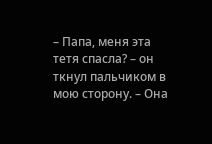– Папа, меня эта тетя спасла? – он ткнул пальчиком в мою сторону. – Она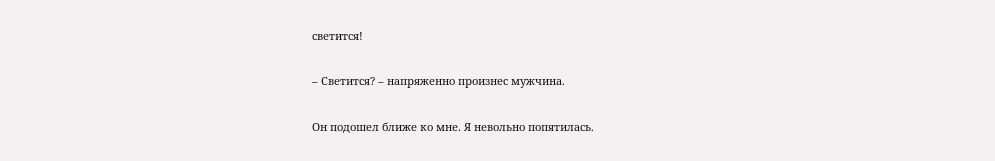светится!

– Светится? – напряженно произнес мужчина.

Он подошел ближе ко мне. Я невольно попятилась.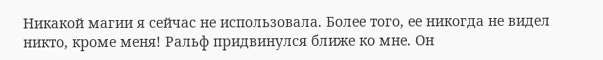Никакой магии я сейчас не использовала. Более того, ее никогда не видел никто, кроме меня! Ральф придвинулся ближе ко мне. Он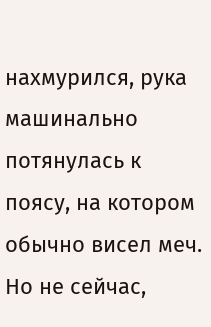нахмурился, рука машинально потянулась к поясу, на котором обычно висел меч. Но не сейчас,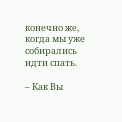конечно же, когда мы уже собирались идти спать.

– Как Вы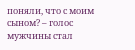поняли, что с моим сыном? – голос мужчины стал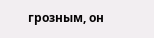грозным, он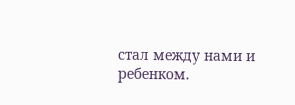стал между нами и ребенком.